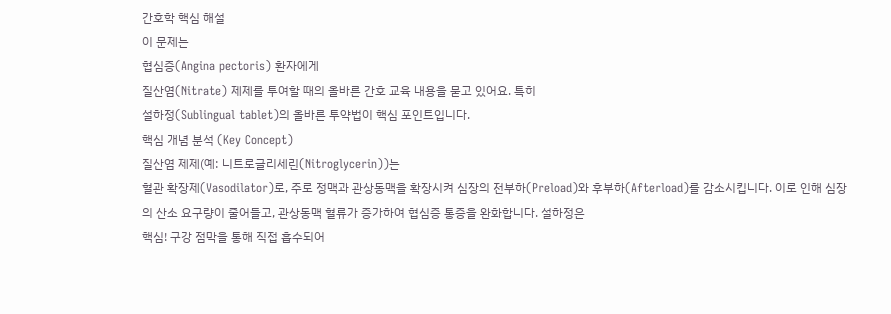간호학 핵심 해설
이 문제는
협심증(Angina pectoris) 환자에게
질산염(Nitrate) 제제를 투여할 때의 올바른 간호 교육 내용을 묻고 있어요. 특히
설하정(Sublingual tablet)의 올바른 투약법이 핵심 포인트입니다.
핵심 개념 분석 (Key Concept)
질산염 제제(예: 니트로글리세린(Nitroglycerin))는
혈관 확장제(Vasodilator)로, 주로 정맥과 관상동맥을 확장시켜 심장의 전부하(Preload)와 후부하(Afterload)를 감소시킵니다. 이로 인해 심장의 산소 요구량이 줄어들고, 관상동맥 혈류가 증가하여 협심증 통증을 완화합니다. 설하정은
핵심! 구강 점막을 통해 직접 흡수되어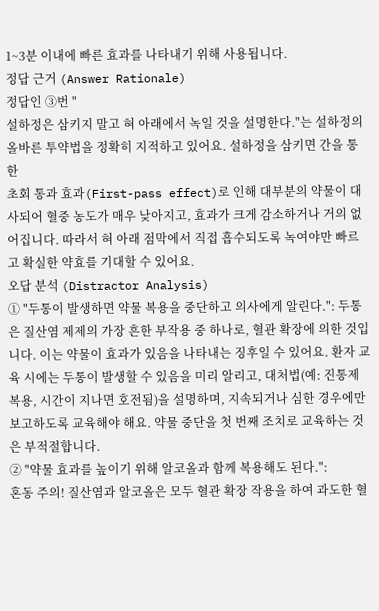1~3분 이내에 빠른 효과를 나타내기 위해 사용됩니다.
정답 근거 (Answer Rationale)
정답인 ③번 "
설하정은 삼키지 말고 혀 아래에서 녹일 것을 설명한다."는 설하정의 올바른 투약법을 정확히 지적하고 있어요. 설하정을 삼키면 간을 통한
초회 통과 효과(First-pass effect)로 인해 대부분의 약물이 대사되어 혈중 농도가 매우 낮아지고, 효과가 크게 감소하거나 거의 없어집니다. 따라서 혀 아래 점막에서 직접 흡수되도록 녹여야만 빠르고 확실한 약효를 기대할 수 있어요.
오답 분석 (Distractor Analysis)
① "두통이 발생하면 약물 복용을 중단하고 의사에게 알린다.": 두통은 질산염 제제의 가장 흔한 부작용 중 하나로, 혈관 확장에 의한 것입니다. 이는 약물이 효과가 있음을 나타내는 징후일 수 있어요. 환자 교육 시에는 두통이 발생할 수 있음을 미리 알리고, 대처법(예: 진통제 복용, 시간이 지나면 호전됨)을 설명하며, 지속되거나 심한 경우에만 보고하도록 교육해야 해요. 약물 중단을 첫 번째 조치로 교육하는 것은 부적절합니다.
② "약물 효과를 높이기 위해 알코올과 함께 복용해도 된다.":
혼동 주의! 질산염과 알코올은 모두 혈관 확장 작용을 하여 과도한 혈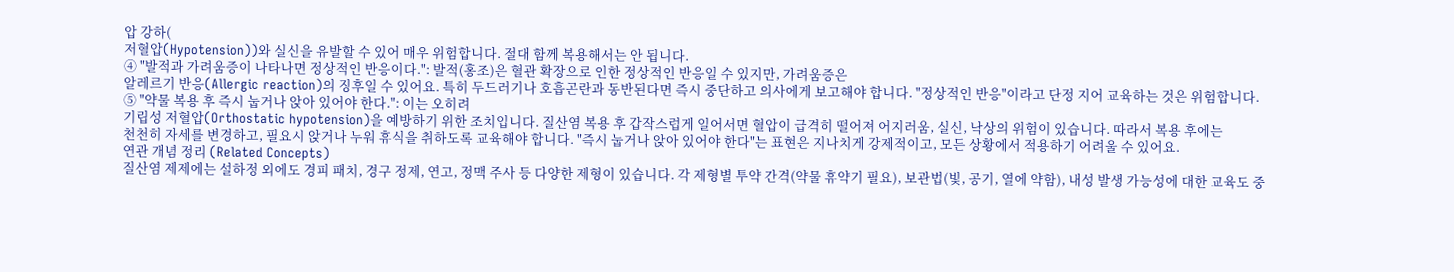압 강하(
저혈압(Hypotension))와 실신을 유발할 수 있어 매우 위험합니다. 절대 함께 복용해서는 안 됩니다.
④ "발적과 가려움증이 나타나면 정상적인 반응이다.": 발적(홍조)은 혈관 확장으로 인한 정상적인 반응일 수 있지만, 가려움증은
알레르기 반응(Allergic reaction)의 징후일 수 있어요. 특히 두드러기나 호흡곤란과 동반된다면 즉시 중단하고 의사에게 보고해야 합니다. "정상적인 반응"이라고 단정 지어 교육하는 것은 위험합니다.
⑤ "약물 복용 후 즉시 눕거나 앉아 있어야 한다.": 이는 오히려
기립성 저혈압(Orthostatic hypotension)을 예방하기 위한 조치입니다. 질산염 복용 후 갑작스럽게 일어서면 혈압이 급격히 떨어져 어지러움, 실신, 낙상의 위험이 있습니다. 따라서 복용 후에는
천천히 자세를 변경하고, 필요시 앉거나 누워 휴식을 취하도록 교육해야 합니다. "즉시 눕거나 앉아 있어야 한다"는 표현은 지나치게 강제적이고, 모든 상황에서 적용하기 어려울 수 있어요.
연관 개념 정리 (Related Concepts)
질산염 제제에는 설하정 외에도 경피 패치, 경구 정제, 연고, 정맥 주사 등 다양한 제형이 있습니다. 각 제형별 투약 간격(약물 휴약기 필요), 보관법(빛, 공기, 열에 약함), 내성 발생 가능성에 대한 교육도 중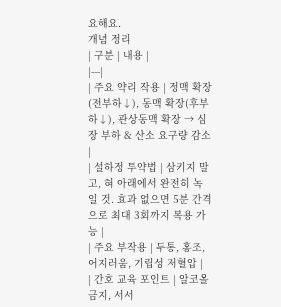요해요.
개념 정리
| 구분 | 내용 |
|---|
| 주요 약리 작용 | 정맥 확장(전부하↓), 동맥 확장(후부하↓), 관상동맥 확장 → 심장 부하 & 산소 요구량 감소 |
| 설하정 투약법 | 삼키지 말고, 혀 아래에서 완전히 녹일 것. 효과 없으면 5분 간격으로 최대 3회까지 복용 가능 |
| 주요 부작용 | 두통, 홍조, 어지러움, 기립성 저혈압 |
| 간호 교육 포인트 | 알코올 금지, 서서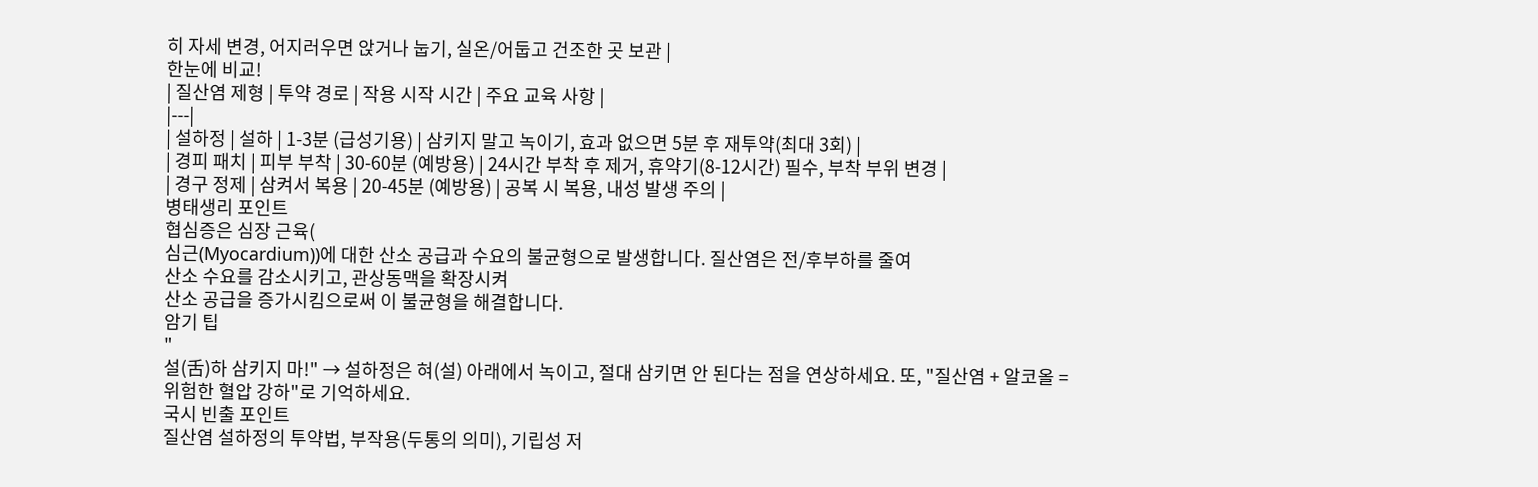히 자세 변경, 어지러우면 앉거나 눕기, 실온/어둡고 건조한 곳 보관 |
한눈에 비교!
| 질산염 제형 | 투약 경로 | 작용 시작 시간 | 주요 교육 사항 |
|---|
| 설하정 | 설하 | 1-3분 (급성기용) | 삼키지 말고 녹이기, 효과 없으면 5분 후 재투약(최대 3회) |
| 경피 패치 | 피부 부착 | 30-60분 (예방용) | 24시간 부착 후 제거, 휴약기(8-12시간) 필수, 부착 부위 변경 |
| 경구 정제 | 삼켜서 복용 | 20-45분 (예방용) | 공복 시 복용, 내성 발생 주의 |
병태생리 포인트
협심증은 심장 근육(
심근(Myocardium))에 대한 산소 공급과 수요의 불균형으로 발생합니다. 질산염은 전/후부하를 줄여
산소 수요를 감소시키고, 관상동맥을 확장시켜
산소 공급을 증가시킴으로써 이 불균형을 해결합니다.
암기 팁
"
설(舌)하 삼키지 마!" → 설하정은 혀(설) 아래에서 녹이고, 절대 삼키면 안 된다는 점을 연상하세요. 또, "질산염 + 알코올 =
위험한 혈압 강하"로 기억하세요.
국시 빈출 포인트
질산염 설하정의 투약법, 부작용(두통의 의미), 기립성 저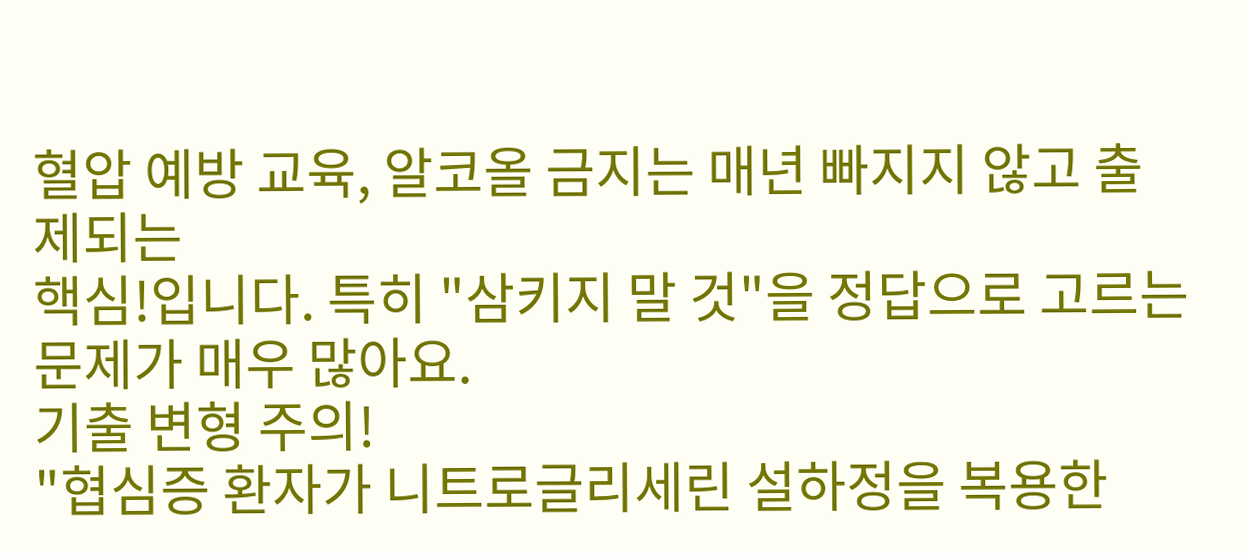혈압 예방 교육, 알코올 금지는 매년 빠지지 않고 출제되는
핵심!입니다. 특히 "삼키지 말 것"을 정답으로 고르는 문제가 매우 많아요.
기출 변형 주의!
"협심증 환자가 니트로글리세린 설하정을 복용한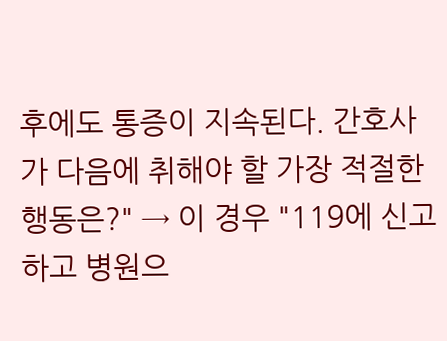후에도 통증이 지속된다. 간호사가 다음에 취해야 할 가장 적절한 행동은?" → 이 경우 "119에 신고하고 병원으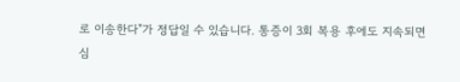로 이송한다"가 정답일 수 있습니다. 통증이 3회 복용 후에도 지속되면
심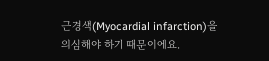근경색(Myocardial infarction)을 의심해야 하기 때문이에요.